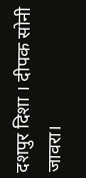दशपुर दिशा । दीपक सोनी
जावरा।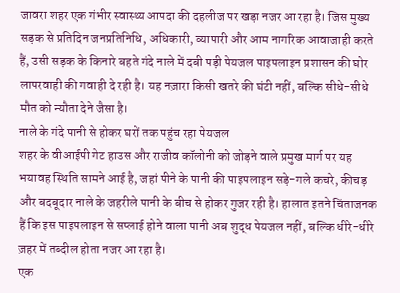जावरा शहर एक गंभीर स्वास्थ्य आपदा की दहलीज पर खड़ा नजर आ रहा है। जिस मुख्य सड़क से प्रतिदिन जनप्रतिनिधि, अधिकारी, व्यापारी और आम नागरिक आवाजाही करते हैं, उसी सड़क के किनारे बहते गंदे नाले में दबी पड़ी पेयजल पाइपलाइन प्रशासन की घोर लापरवाही की गवाही दे रही है। यह नज़ारा किसी खतरे की घंटी नहीं, बल्कि सीधे-सीधे मौत को न्यौता देने जैसा है।
नाले के गंदे पानी से होकर घरों तक पहुंच रहा पेयजल
शहर के वीआईपी गेट हाउस और राजीव कॉलोनी को जोड़ने वाले प्रमुख मार्ग पर यह भयावह स्थिति सामने आई है, जहां पीने के पानी की पाइपलाइन सड़े-गले कचरे, कीचड़ और बदबूदार नाले के जहरीले पानी के बीच से होकर गुजर रही है। हालात इतने चिंताजनक हैं कि इस पाइपलाइन से सप्लाई होने वाला पानी अब शुद्ध पेयजल नहीं, बल्कि धीरे-धीरे ज़हर में तब्दील होता नजर आ रहा है।
एक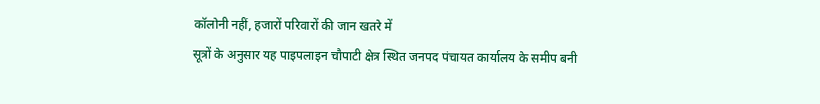कॉलोनी नहीं, हजारों परिवारों की जान खतरे में
सूत्रों के अनुसार यह पाइपलाइन चौपाटी क्षेत्र स्थित जनपद पंचायत कार्यालय के समीप बनी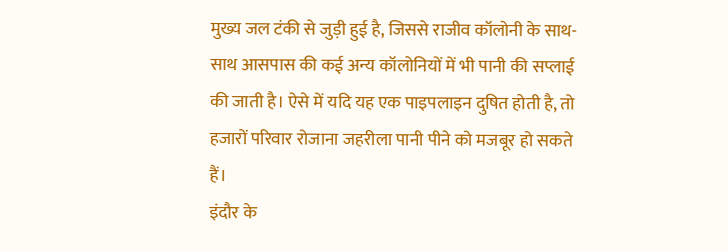मुख्य जल टंकी से जुड़ी हुई है, जिससे राजीव कॉलोनी के साथ-साथ आसपास की कई अन्य कॉलोनियों में भी पानी की सप्लाई की जाती है। ऐसे में यदि यह एक पाइपलाइन दुषित होती है, तो हजारों परिवार रोजाना जहरीला पानी पीने को मजबूर हो सकते हैं।
इंदौर के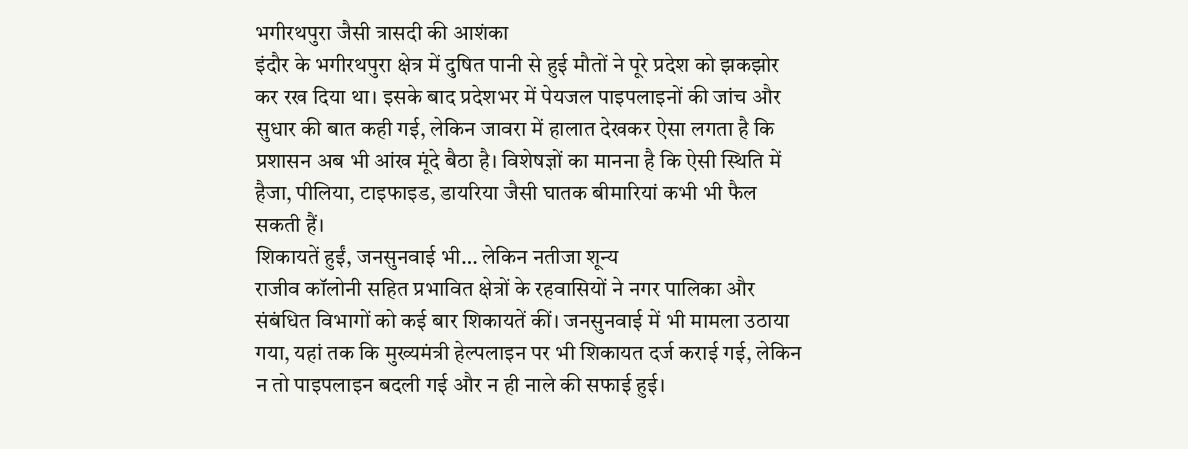भगीरथपुरा जैसी त्रासदी की आशंका
इंदौर के भगीरथपुरा क्षेत्र में दुषित पानी से हुई मौतों ने पूरे प्रदेश को झकझोर कर रख दिया था। इसके बाद प्रदेशभर में पेयजल पाइपलाइनों की जांच और सुधार की बात कही गई, लेकिन जावरा में हालात देखकर ऐसा लगता है कि प्रशासन अब भी आंख मूंदे बैठा है। विशेषज्ञों का मानना है कि ऐसी स्थिति में हैजा, पीलिया, टाइफाइड, डायरिया जैसी घातक बीमारियां कभी भी फैल सकती हैं।
शिकायतें हुईं, जनसुनवाई भी… लेकिन नतीजा शून्य
राजीव कॉलोनी सहित प्रभावित क्षेत्रों के रहवासियों ने नगर पालिका और संबंधित विभागों को कई बार शिकायतें कीं। जनसुनवाई में भी मामला उठाया गया, यहां तक कि मुख्यमंत्री हेल्पलाइन पर भी शिकायत दर्ज कराई गई, लेकिन न तो पाइपलाइन बदली गई और न ही नाले की सफाई हुई।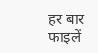हर बार फाइलें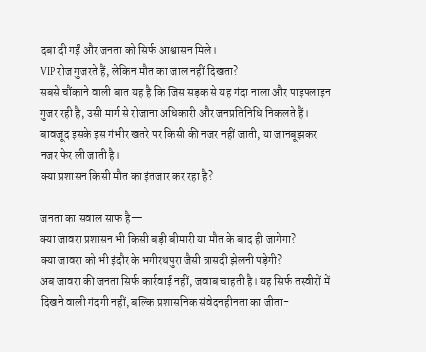दबा दी गईं और जनता को सिर्फ आश्वासन मिले।
VIP रोज गुजरते हैं, लेकिन मौत का जाल नहीं दिखता?
सबसे चौंकाने वाली बात यह है कि जिस सड़क से यह गंदा नाला और पाइपलाइन गुजर रही है, उसी मार्ग से रोजाना अधिकारी और जनप्रतिनिधि निकलते हैं। बावजूद इसके इस गंभीर खतरे पर किसी की नजर नहीं जाती, या जानबूझकर नजर फेर ली जाती है।
क्या प्रशासन किसी मौत का इंतजार कर रहा है?

जनता का सवाल साफ है—
क्या जावरा प्रशासन भी किसी बड़ी बीमारी या मौत के बाद ही जागेगा?
क्या जावरा को भी इंदौर के भगीरथपुरा जैसी त्रासदी झेलनी पड़ेगी?
अब जावरा की जनता सिर्फ कार्रवाई नहीं, जवाब चाहती है। यह सिर्फ तस्वीरों में दिखने वाली गंदगी नहीं, बल्कि प्रशासनिक संवेदनहीनता का जीता-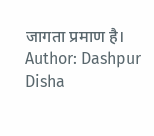जागता प्रमाण है।
Author: Dashpur Disha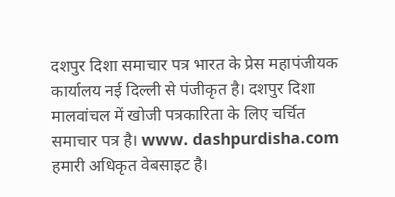दशपुर दिशा समाचार पत्र भारत के प्रेस महापंजीयक कार्यालय नई दिल्ली से पंजीकृत है। दशपुर दिशा मालवांचल में खोजी पत्रकारिता के लिए चर्चित समाचार पत्र है। www. dashpurdisha.com हमारी अधिकृत वेबसाइट है।